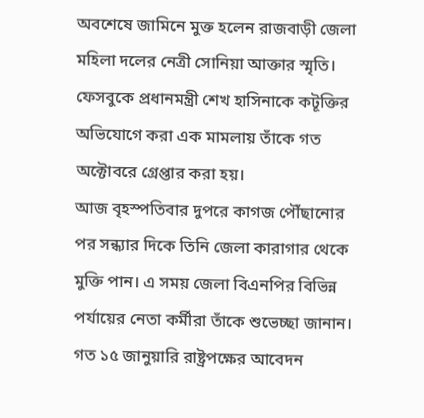অবশেষে জামিনে মুক্ত হলেন রাজবাড়ী জেলা মহিলা দলের নেত্রী সোনিয়া আক্তার স্মৃতি। ফেসবুকে প্রধানমন্ত্রী শেখ হাসিনাকে কটূক্তির অভিযোগে করা এক মামলায় তাঁকে গত অক্টোবরে গ্রেপ্তার করা হয়।
আজ বৃহস্পতিবার দুপরে কাগজ পৌঁছানোর পর সন্ধ্যার দিকে তিনি জেলা কারাগার থেকে মুক্তি পান। এ সময় জেলা বিএনপির বিভিন্ন পর্যায়ের নেতা কর্মীরা তাঁকে শুভেচ্ছা জানান।
গত ১৫ জানুয়ারি রাষ্ট্রপক্ষের আবেদন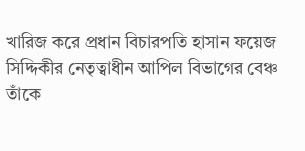খারিজ করে প্রধান বিচারপতি হাসান ফয়েজ সিদ্দিকীর নেতৃত্বাধীন আপিল বিভাগের বেঞ্চ তাঁকে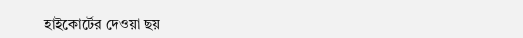হাইকোর্টের দেওয়া ছয়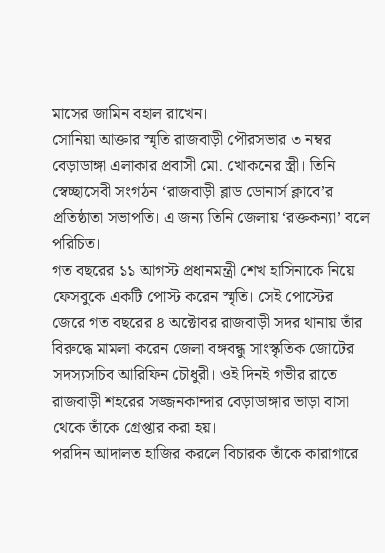মাসের জামিন বহাল রাখেন।
সোনিয়া আক্তার স্মৃতি রাজবাড়ী পৌরসভার ৩ নম্বর বেড়াডাঙ্গা এলাকার প্রবাসী মো. খোকনের স্ত্রী। তিনি স্বেচ্ছাসেবী সংগঠন ‘রাজবাড়ী ব্লাড ডোনার্স ক্লাবে’র প্রতিষ্ঠাতা সভাপতি। এ জন্য তিনি জেলায় ‘রক্তকন্যা’ বলে পরিচিত।
গত বছরের ১১ আগস্ট প্রধানমন্ত্রী শেখ হাসিনাকে নিয়ে ফেসবুকে একটি পোস্ট করেন স্মৃতি। সেই পোস্টের জেরে গত বছরের ৪ অক্টোবর রাজবাড়ী সদর থানায় তাঁর বিরুদ্ধে মামলা করেন জেলা বঙ্গবন্ধু সাংস্কৃতিক জোটের সদস্যসচিব আরিফিন চৌধুরী। ওই দিনই গভীর রাতে রাজবাড়ী শহরের সজ্জনকান্দার বেড়াডাঙ্গার ভাড়া বাসা থেকে তাঁকে গ্রেপ্তার করা হয়।
পরদিন আদালত হাজির করলে বিচারক তাঁকে কারাগারে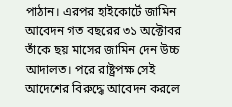পাঠান। এরপর হাইকোর্টে জামিন আবেদন গত বছরের ৩১ অক্টোবর তাঁকে ছয় মাসের জামিন দেন উচ্চ আদালত। পরে রাষ্ট্রপক্ষ সেই আদেশের বিরুদ্ধে আবেদন করলে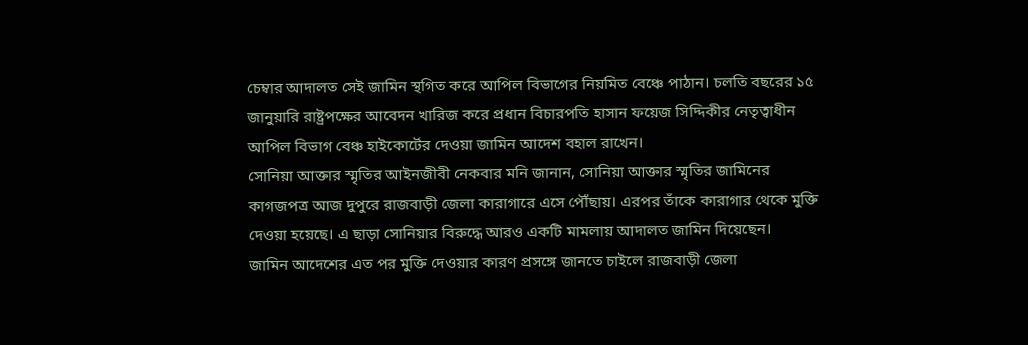চেম্বার আদালত সেই জামিন স্থগিত করে আপিল বিভাগের নিয়মিত বেঞ্চে পাঠান। চলতি বছরের ১৫ জানুয়ারি রাষ্ট্রপক্ষের আবেদন খারিজ করে প্রধান বিচারপতি হাসান ফয়েজ সিদ্দিকীর নেতৃত্বাধীন আপিল বিভাগ বেঞ্চ হাইকোর্টের দেওয়া জামিন আদেশ বহাল রাখেন।
সোনিয়া আক্তার স্মৃতির আইনজীবী নেকবার মনি জানান, সোনিয়া আক্তার স্মৃতির জামিনের কাগজপত্র আজ দুপুরে রাজবাড়ী জেলা কারাগারে এসে পৌঁছায়। এরপর তাঁকে কারাগার থেকে মুক্তি দেওয়া হয়েছে। এ ছাড়া সোনিয়ার বিরুদ্ধে আরও একটি মামলায় আদালত জামিন দিয়েছেন।
জামিন আদেশের এত পর মুক্তি দেওয়ার কারণ প্রসঙ্গে জানতে চাইলে রাজবাড়ী জেলা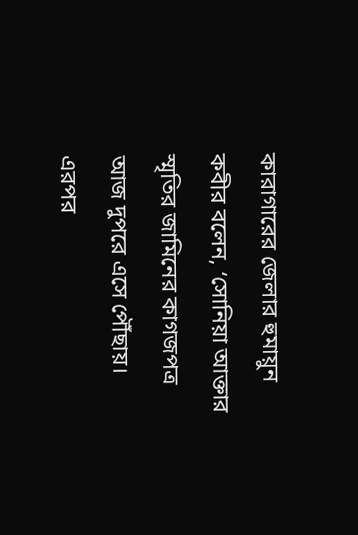কারাগারের জেলার হুমায়ুন কবীর বলেন, ‘সোনিয়া আক্তার স্মৃতির জামিনের কাগজপত্র আজ দুপরে এসে পৌঁছায়। এরপর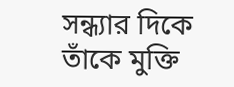সন্ধ্যার দিকে তাঁকে মুক্তি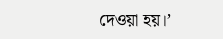দেওয়া হয়।’